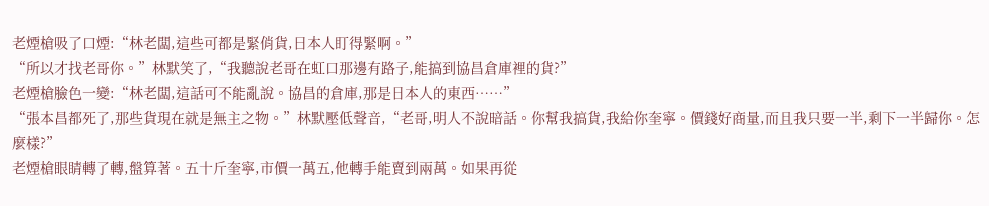老煙槍吸了口煙:“林老闆,這些可都是緊俏貨,日本人盯得緊啊。”
“所以才找老哥你。”林默笑了,“我聽說老哥在虹口那邊有路子,能搞到協昌倉庫裡的貨?”
老煙槍臉色一變:“林老闆,這話可不能亂說。協昌的倉庫,那是日本人的東西……”
“張本昌都死了,那些貨現在就是無主之物。”林默壓低聲音,“老哥,明人不說暗話。你幫我搞貨,我給你奎寧。價錢好商量,而且我只要一半,剩下一半歸你。怎麼樣?”
老煙槍眼睛轉了轉,盤算著。五十斤奎寧,市價一萬五,他轉手能賣到兩萬。如果再從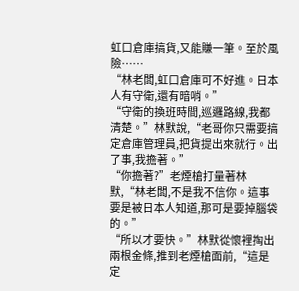虹口倉庫搞貨,又能賺一筆。至於風險……
“林老闆,虹口倉庫可不好進。日本人有守衛,還有暗哨。”
“守衛的換班時間,巡邏路線,我都清楚。”林默說,“老哥你只需要搞定倉庫管理員,把貨提出來就行。出了事,我擔著。”
“你擔著?”老煙槍打量著林默,“林老闆,不是我不信你。這事要是被日本人知道,那可是要掉腦袋的。”
“所以才要快。”林默從懷裡掏出兩根金條,推到老煙槍面前,“這是定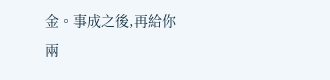金。事成之後,再給你兩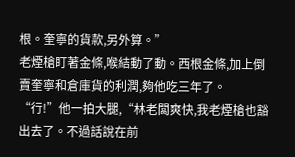根。奎寧的貨款,另外算。”
老煙槍盯著金條,喉結動了動。西根金條,加上倒賣奎寧和倉庫貨的利潤,夠他吃三年了。
“行!”他一拍大腿,“林老闆爽快,我老煙槍也豁出去了。不過話說在前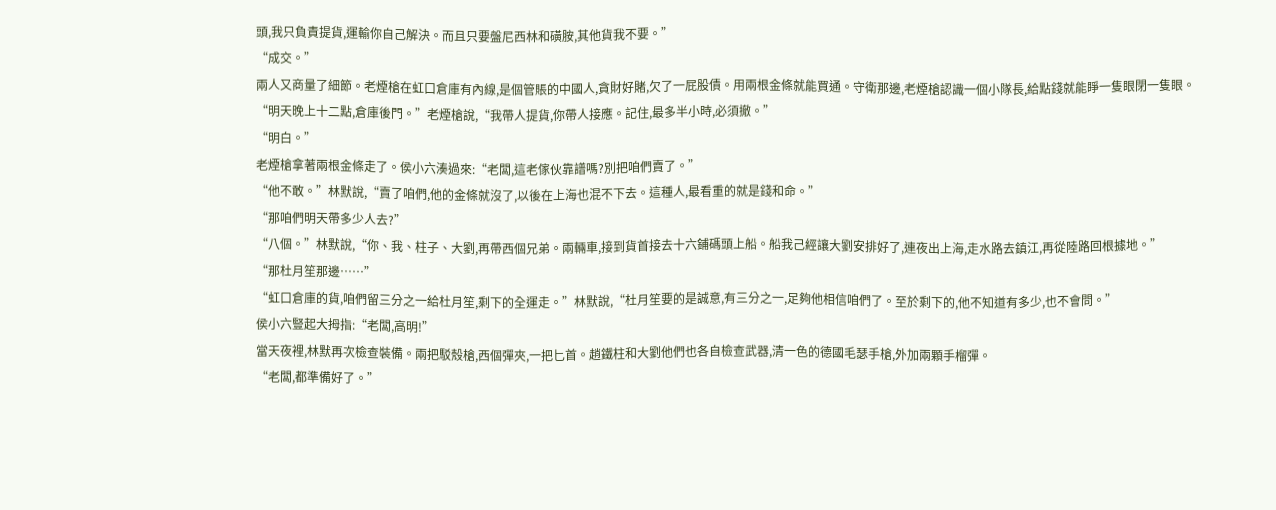頭,我只負責提貨,運輸你自己解決。而且只要盤尼西林和磺胺,其他貨我不要。”
“成交。”
兩人又商量了細節。老煙槍在虹口倉庫有內線,是個管賬的中國人,貪財好賭,欠了一屁股債。用兩根金條就能買通。守衛那邊,老煙槍認識一個小隊長,給點錢就能睜一隻眼閉一隻眼。
“明天晚上十二點,倉庫後門。”老煙槍說,“我帶人提貨,你帶人接應。記住,最多半小時,必須撤。”
“明白。”
老煙槍拿著兩根金條走了。侯小六湊過來:“老闆,這老傢伙靠譜嗎?別把咱們賣了。”
“他不敢。”林默說,“賣了咱們,他的金條就沒了,以後在上海也混不下去。這種人,最看重的就是錢和命。”
“那咱們明天帶多少人去?”
“八個。”林默說,“你、我、柱子、大劉,再帶西個兄弟。兩輛車,接到貨首接去十六鋪碼頭上船。船我己經讓大劉安排好了,連夜出上海,走水路去鎮江,再從陸路回根據地。”
“那杜月笙那邊……”
“虹口倉庫的貨,咱們留三分之一給杜月笙,剩下的全運走。”林默說,“杜月笙要的是誠意,有三分之一,足夠他相信咱們了。至於剩下的,他不知道有多少,也不會問。”
侯小六豎起大拇指:“老闆,高明!”
當天夜裡,林默再次檢查裝備。兩把駁殼槍,西個彈夾,一把匕首。趙鐵柱和大劉他們也各自檢查武器,清一色的德國毛瑟手槍,外加兩顆手榴彈。
“老闆,都準備好了。”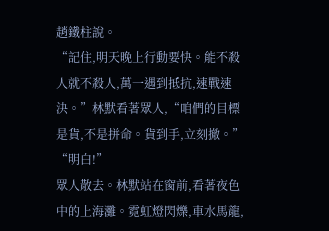趙鐵柱說。
“記住,明天晚上行動要快。能不殺人就不殺人,萬一遇到抵抗,速戰速決。”林默看著眾人,“咱們的目標是貨,不是拼命。貨到手,立刻撤。”
“明白!”
眾人散去。林默站在窗前,看著夜色中的上海灘。霓虹燈閃爍,車水馬龍,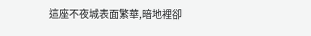這座不夜城表面繁華,暗地裡卻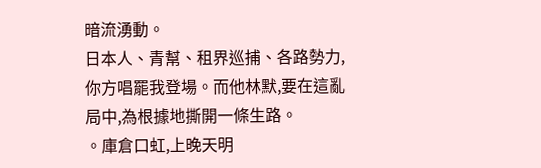暗流湧動。
日本人、青幫、租界巡捕、各路勢力,你方唱罷我登場。而他林默,要在這亂局中,為根據地撕開一條生路。
。庫倉口虹,上晚天明